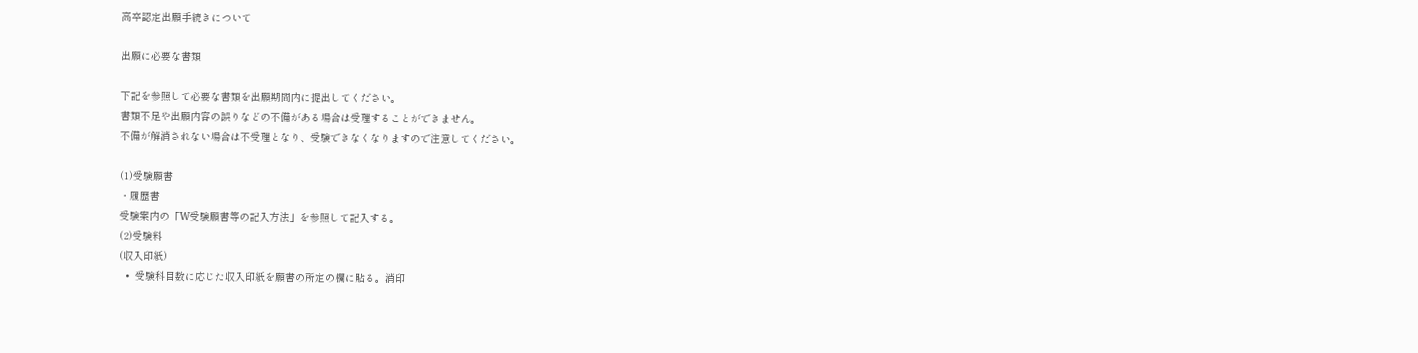高卒認定出願手続きについて

出願に必要な書類

下記を参照して必要な書類を出願期間内に提出してください。
書類不足や出願内容の誤りなどの不備がある場合は受理することができません。
不備が解消されない場合は不受理となり、受験できなくなりますので注意してください。

(1)受験願書
・履歴書
受験案内の「W受験願書等の記入方法」を参照して記入する。
(2)受験料
(収入印紙)
  •  受験科目数に応じた収入印紙を願書の所定の欄に貼る。消印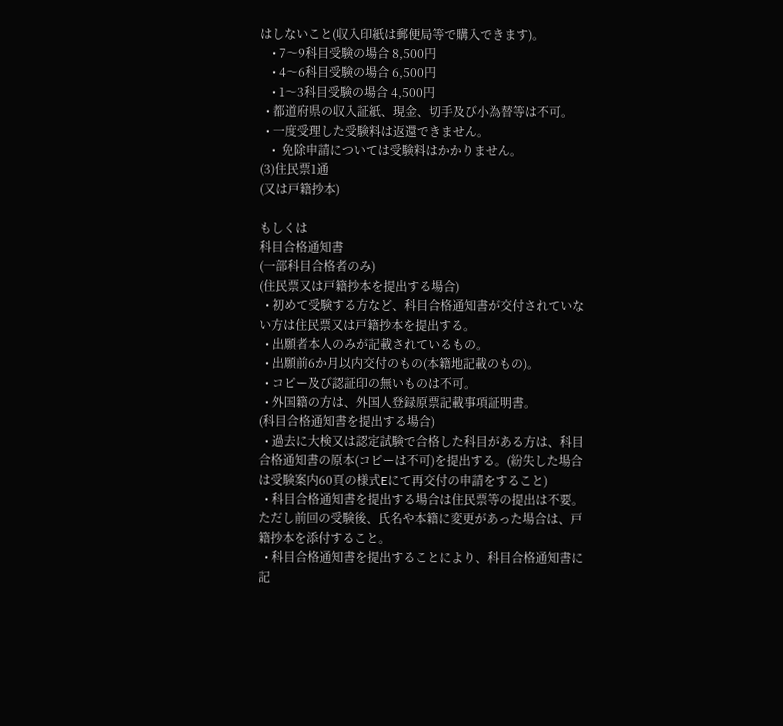はしないこと(収入印紙は郵便局等で購入できます)。
    • 7〜9科目受験の場合 8,500円
    • 4〜6科目受験の場合 6,500円
    • 1〜3科目受験の場合 4,500円
  • 都道府県の収入証紙、現金、切手及び小為替等は不可。
  • 一度受理した受験料は返還できません。
    •  免除申請については受験料はかかりません。
(3)住民票1通
(又は戸籍抄本)

もしくは
科目合格通知書
(一部科目合格者のみ)
(住民票又は戸籍抄本を提出する場合)
  • 初めて受験する方など、科目合格通知書が交付されていない方は住民票又は戸籍抄本を提出する。
  • 出願者本人のみが記載されているもの。
  • 出願前6か月以内交付のもの(本籍地記載のもの)。
  • コピー及び認証印の無いものは不可。
  • 外国籍の方は、外国人登録原票記載事項証明書。
(科目合格通知書を提出する場合)
  • 過去に大検又は認定試験で合格した科目がある方は、科目合格通知書の原本(コピーは不可)を提出する。(紛失した場合は受験案内60頁の様式Eにて再交付の申請をすること)
  • 科目合格通知書を提出する場合は住民票等の提出は不要。ただし前回の受験後、氏名や本籍に変更があった場合は、戸籍抄本を添付すること。
  • 科目合格通知書を提出することにより、科目合格通知書に記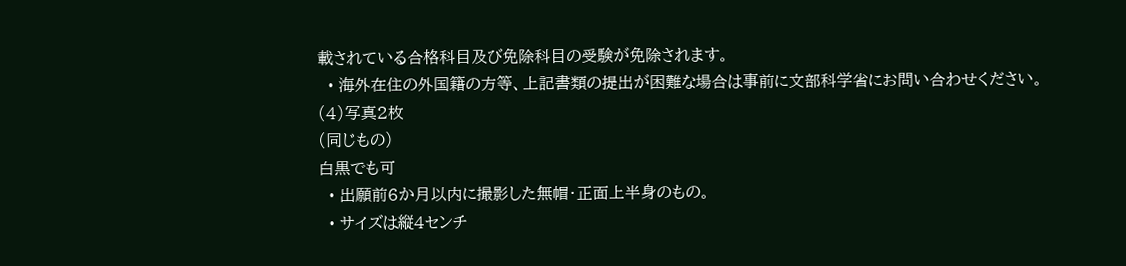載されている合格科目及び免除科目の受験が免除されます。
  • 海外在住の外国籍の方等、上記書類の提出が困難な場合は事前に文部科学省にお問い合わせください。
(4)写真2枚
(同じもの)
白黒でも可
  • 出願前6か月以内に撮影した無帽・正面上半身のもの。
  • サイズは縦4センチ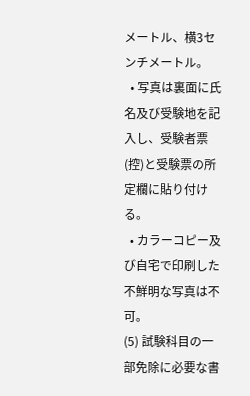メートル、横3センチメートル。
  • 写真は裏面に氏名及び受験地を記入し、受験者票(控)と受験票の所定欄に貼り付ける。
  • カラーコピー及び自宅で印刷した不鮮明な写真は不可。
(5) 試験科目の一部免除に必要な書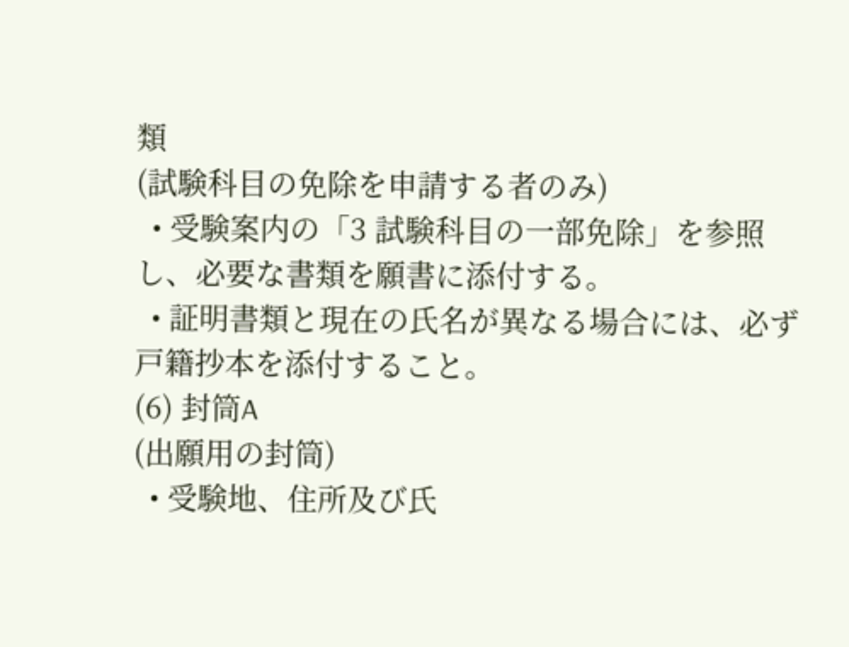類
(試験科目の免除を申請する者のみ)
  • 受験案内の「3 試験科目の一部免除」を参照し、必要な書類を願書に添付する。
  • 証明書類と現在の氏名が異なる場合には、必ず戸籍抄本を添付すること。
(6) 封筒A
(出願用の封筒)
  • 受験地、住所及び氏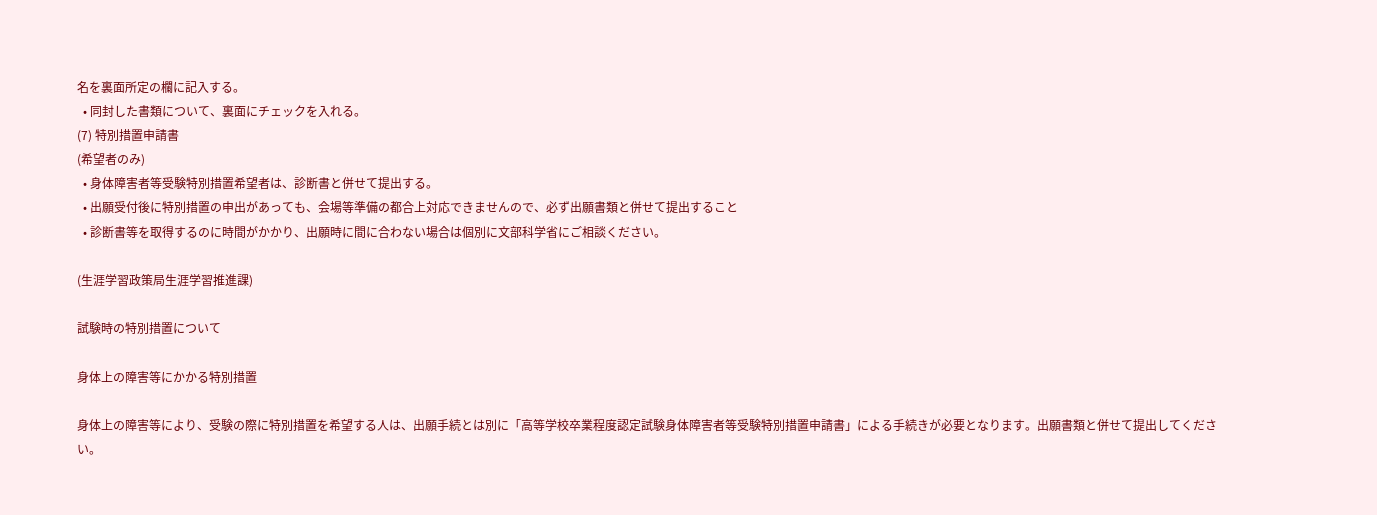名を裏面所定の欄に記入する。
  • 同封した書類について、裏面にチェックを入れる。
(7) 特別措置申請書
(希望者のみ)
  • 身体障害者等受験特別措置希望者は、診断書と併せて提出する。
  • 出願受付後に特別措置の申出があっても、会場等準備の都合上対応できませんので、必ず出願書類と併せて提出すること
  • 診断書等を取得するのに時間がかかり、出願時に間に合わない場合は個別に文部科学省にご相談ください。

(生涯学習政策局生涯学習推進課)

試験時の特別措置について

身体上の障害等にかかる特別措置

身体上の障害等により、受験の際に特別措置を希望する人は、出願手続とは別に「高等学校卒業程度認定試験身体障害者等受験特別措置申請書」による手続きが必要となります。出願書類と併せて提出してください。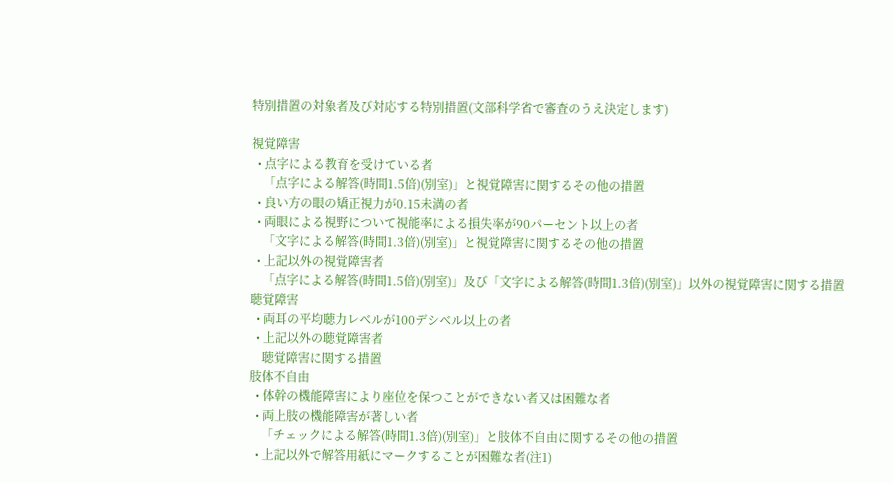特別措置の対象者及び対応する特別措置(文部科学省で審査のうえ決定します)

視覚障害
  • 点字による教育を受けている者
    「点字による解答(時間1.5倍)(別室)」と視覚障害に関するその他の措置
  • 良い方の眼の矯正視力が0.15未満の者
  • 両眼による視野について視能率による損失率が90パーセント以上の者
    「文字による解答(時間1.3倍)(別室)」と視覚障害に関するその他の措置
  • 上記以外の視覚障害者
    「点字による解答(時間1.5倍)(別室)」及び「文字による解答(時間1.3倍)(別室)」以外の視覚障害に関する措置
聴覚障害
  • 両耳の平均聴力レベルが100デシベル以上の者
  • 上記以外の聴覚障害者
    聴覚障害に関する措置
肢体不自由
  • 体幹の機能障害により座位を保つことができない者又は困難な者
  • 両上肢の機能障害が著しい者
    「チェックによる解答(時間1.3倍)(別室)」と肢体不自由に関するその他の措置
  • 上記以外で解答用紙にマークすることが困難な者(注1)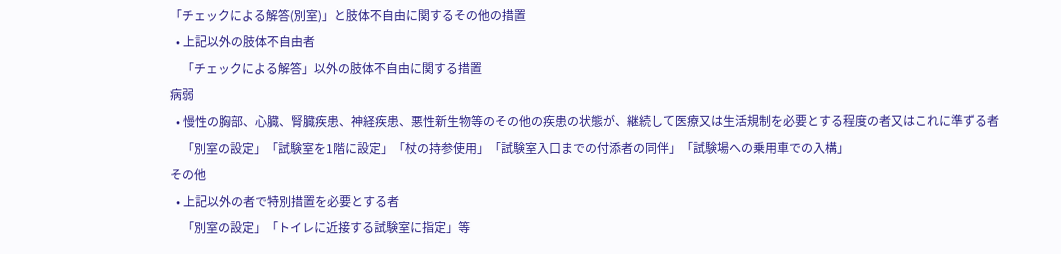「チェックによる解答(別室)」と肢体不自由に関するその他の措置
  • 上記以外の肢体不自由者
    「チェックによる解答」以外の肢体不自由に関する措置
病弱
  • 慢性の胸部、心臓、腎臓疾患、神経疾患、悪性新生物等のその他の疾患の状態が、継続して医療又は生活規制を必要とする程度の者又はこれに準ずる者
    「別室の設定」「試験室を1階に設定」「杖の持参使用」「試験室入口までの付添者の同伴」「試験場への乗用車での入構」
その他
  • 上記以外の者で特別措置を必要とする者
    「別室の設定」「トイレに近接する試験室に指定」等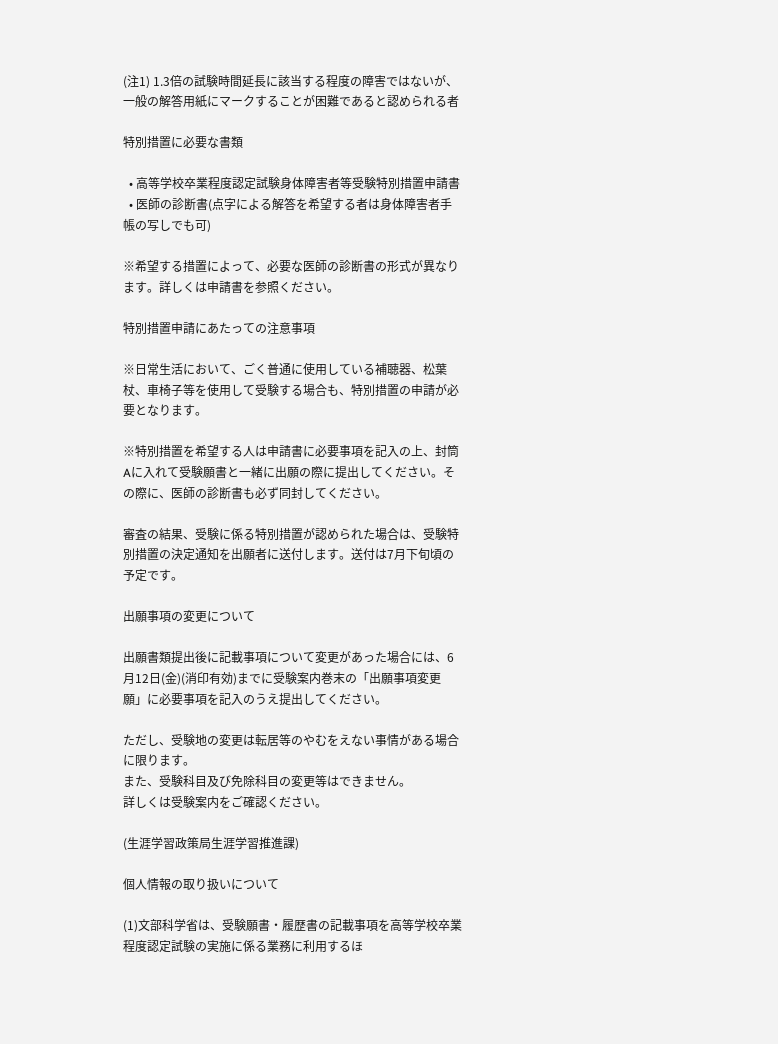(注1) 1.3倍の試験時間延長に該当する程度の障害ではないが、一般の解答用紙にマークすることが困難であると認められる者

特別措置に必要な書類

  • 高等学校卒業程度認定試験身体障害者等受験特別措置申請書
  • 医師の診断書(点字による解答を希望する者は身体障害者手帳の写しでも可)

※希望する措置によって、必要な医師の診断書の形式が異なります。詳しくは申請書を参照ください。

特別措置申請にあたっての注意事項

※日常生活において、ごく普通に使用している補聴器、松葉杖、車椅子等を使用して受験する場合も、特別措置の申請が必要となります。

※特別措置を希望する人は申請書に必要事項を記入の上、封筒Aに入れて受験願書と一緒に出願の際に提出してください。その際に、医師の診断書も必ず同封してください。

審査の結果、受験に係る特別措置が認められた場合は、受験特別措置の決定通知を出願者に送付します。送付は7月下旬頃の予定です。

出願事項の変更について

出願書類提出後に記載事項について変更があった場合には、6月12日(金)(消印有効)までに受験案内巻末の「出願事項変更願」に必要事項を記入のうえ提出してください。

ただし、受験地の変更は転居等のやむをえない事情がある場合に限ります。
また、受験科目及び免除科目の変更等はできません。
詳しくは受験案内をご確認ください。

(生涯学習政策局生涯学習推進課)

個人情報の取り扱いについて

(1)文部科学省は、受験願書・履歴書の記載事項を高等学校卒業程度認定試験の実施に係る業務に利用するほ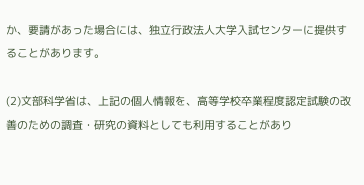か、要請があった場合には、独立行政法人大学入試センターに提供することがあります。

(2)文部科学省は、上記の個人情報を、高等学校卒業程度認定試験の改善のための調査・研究の資料としても利用することがあり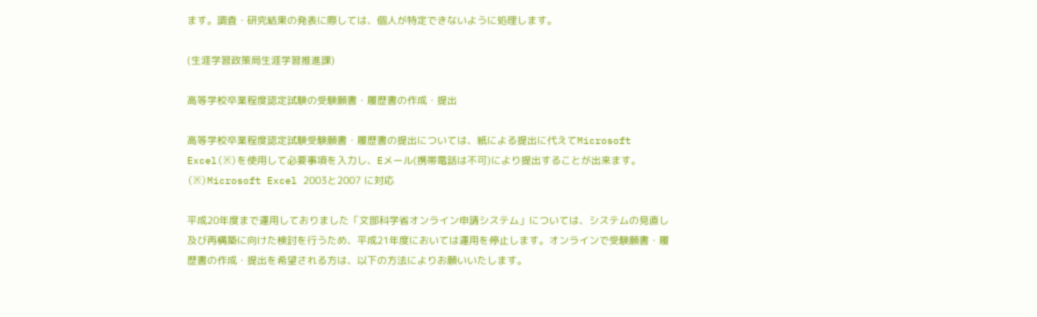ます。調査・研究結果の発表に際しては、個人が特定できないように処理します。

(生涯学習政策局生涯学習推進課)

高等学校卒業程度認定試験の受験願書・履歴書の作成・提出

高等学校卒業程度認定試験受験願書・履歴書の提出については、紙による提出に代えてMicrosoft Excel(※)を使用して必要事項を入力し、Eメール(携帯電話は不可)により提出することが出来ます。
(※)Microsoft Excel 2003と2007 に対応

平成20年度まで運用しておりました「文部科学省オンライン申請システム」については、システムの見直し及び再構築に向けた検討を行うため、平成21年度においては運用を停止します。オンラインで受験願書・履歴書の作成・提出を希望される方は、以下の方法によりお願いいたします。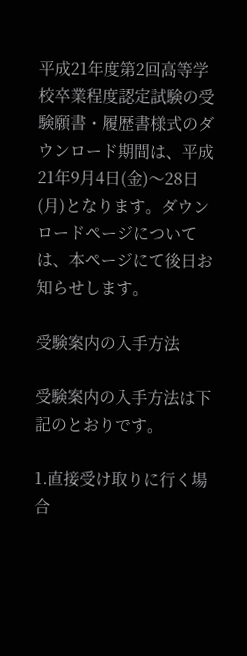平成21年度第2回高等学校卒業程度認定試験の受験願書・履歴書様式のダウンロード期間は、平成21年9月4日(金)〜28日(月)となります。ダウンロードページについては、本ページにて後日お知らせします。

受験案内の入手方法

受験案内の入手方法は下記のとおりです。

1.直接受け取りに行く場合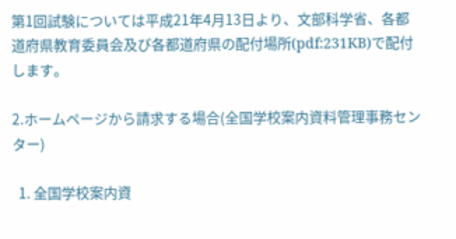第1回試験については平成21年4月13日より、文部科学省、各都道府県教育委員会及び各都道府県の配付場所(pdf:231KB)で配付します。

2.ホームページから請求する場合(全国学校案内資料管理事務センター)

  1. 全国学校案内資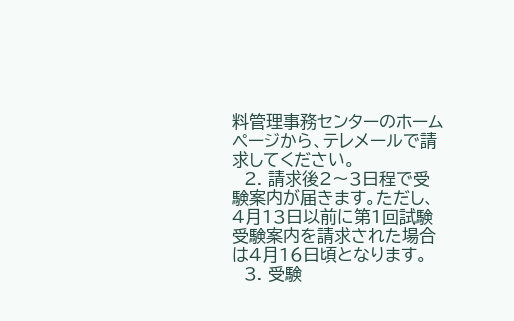料管理事務センターのホームページから、テレメールで請求してください。
  2. 請求後2〜3日程で受験案内が届きます。ただし、4月13日以前に第1回試験受験案内を請求された場合は4月16日頃となります。
  3. 受験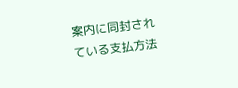案内に同封されている支払方法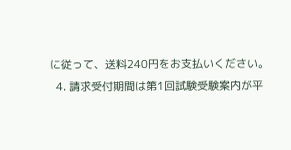に従って、送料240円をお支払いください。
  4. 請求受付期間は第1回試験受験案内が平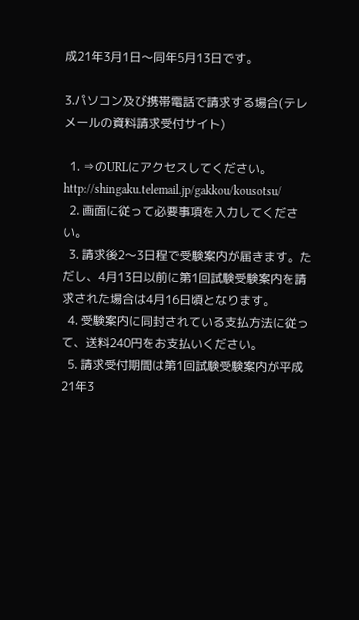成21年3月1日〜同年5月13日です。

3.パソコン及び携帯電話で請求する場合(テレメールの資料請求受付サイト)

  1. ⇒のURLにアクセスしてください。http://shingaku.telemail.jp/gakkou/kousotsu/
  2. 画面に従って必要事項を入力してください。
  3. 請求後2〜3日程で受験案内が届きます。ただし、4月13日以前に第1回試験受験案内を請求された場合は4月16日頃となります。
  4. 受験案内に同封されている支払方法に従って、送料240円をお支払いください。
  5. 請求受付期間は第1回試験受験案内が平成21年3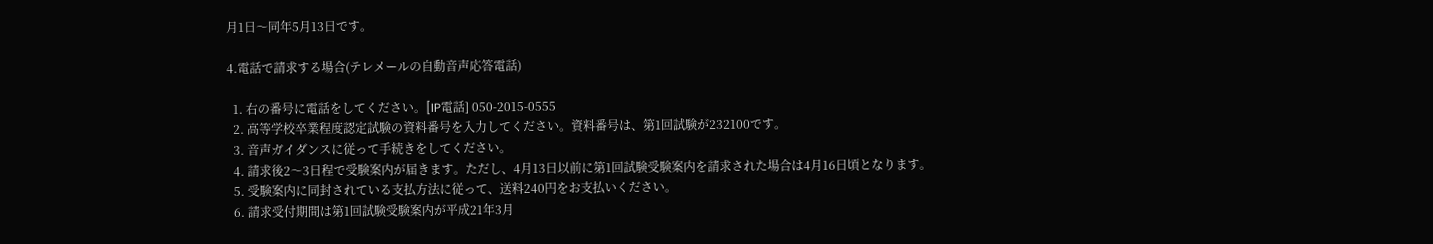月1日〜同年5月13日です。

4.電話で請求する場合(テレメールの自動音声応答電話)

  1. 右の番号に電話をしてください。[IP電話] 050-2015-0555
  2. 高等学校卒業程度認定試験の資料番号を入力してください。資料番号は、第1回試験が232100です。
  3. 音声ガイダンスに従って手続きをしてください。
  4. 請求後2〜3日程で受験案内が届きます。ただし、4月13日以前に第1回試験受験案内を請求された場合は4月16日頃となります。
  5. 受験案内に同封されている支払方法に従って、送料240円をお支払いください。
  6. 請求受付期間は第1回試験受験案内が平成21年3月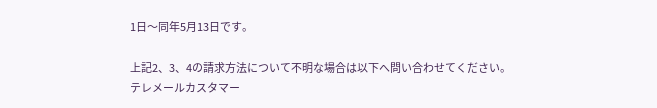1日〜同年5月13日です。

上記2、3、4の請求方法について不明な場合は以下へ問い合わせてください。
テレメールカスタマー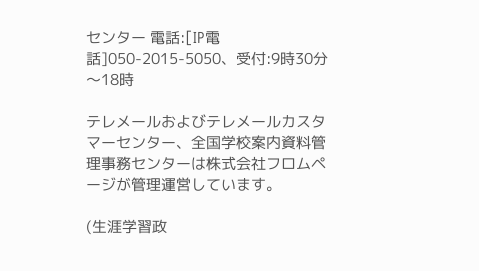センター 電話:[IP電話]050-2015-5050、受付:9時30分〜18時

テレメールおよびテレメールカスタマーセンター、全国学校案内資料管理事務センターは株式会社フロムページが管理運営しています。

(生涯学習政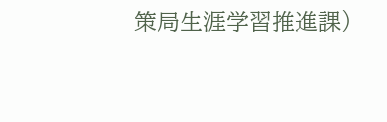策局生涯学習推進課)